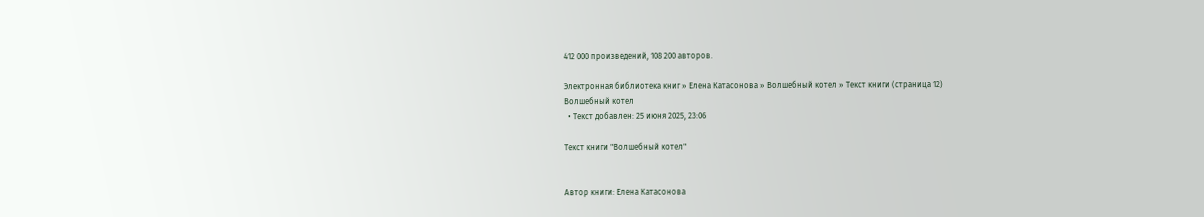412 000 произведений, 108 200 авторов.

Электронная библиотека книг » Елена Катасонова » Волшебный котел » Текст книги (страница 12)
Волшебный котел
  • Текст добавлен: 25 июня 2025, 23:06

Текст книги "Волшебный котел"


Автор книги: Елена Катасонова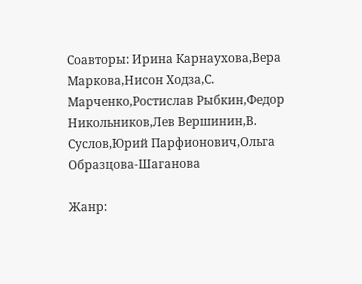Соавторы: Ирина Карнаухова,Вера Маркова,Нисон Ходза,С. Марченко,Ростислав Рыбкин,Федор Никольников,Лев Вершинин,В. Суслов,Юрий Парфионович,Ольга Образцова-Шаганова

Жанр: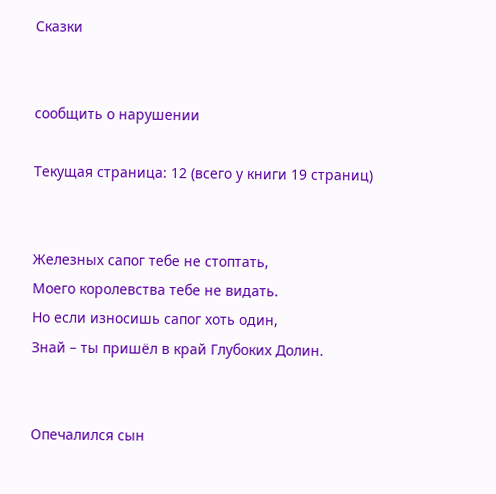Сказки


сообщить о нарушении

Текущая страница: 12 (всего у книги 19 страниц)


Железных сапог тебе не стоптать,
Моего королевства тебе не видать.
Но если износишь сапог хоть один,
Знай – ты пришёл в край Глубоких Долин.


Опечалился сын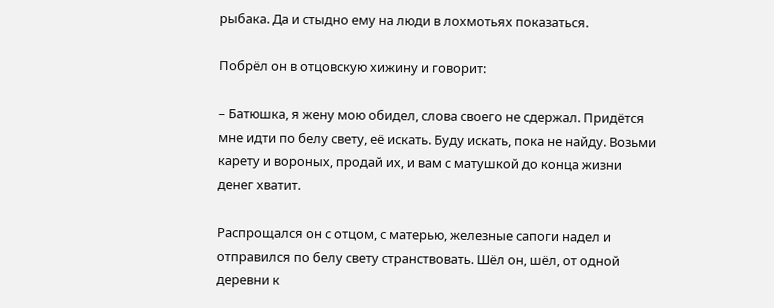рыбака. Да и стыдно ему на люди в лохмотьях показаться.

Побрёл он в отцовскую хижину и говорит:

– Батюшка, я жену мою обидел, слова своего не сдержал. Придётся мне идти по белу свету, её искать. Буду искать, пока не найду. Возьми карету и вороных, продай их, и вам с матушкой до конца жизни денег хватит.

Распрощался он с отцом, с матерью, железные сапоги надел и отправился по белу свету странствовать. Шёл он, шёл, от одной деревни к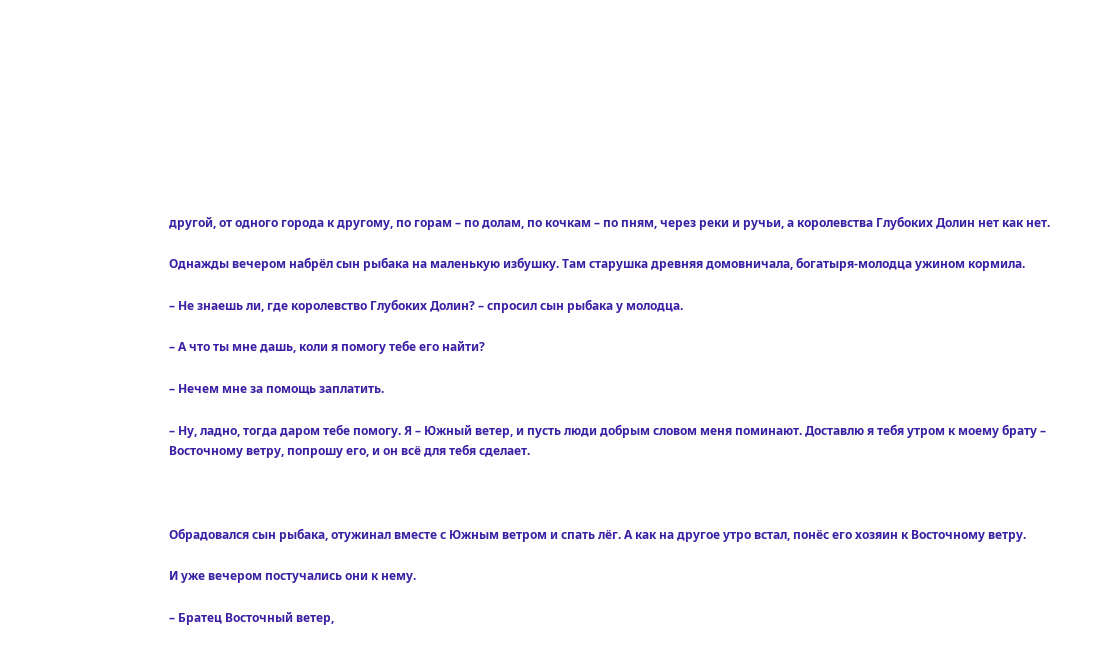другой, от одного города к другому, по горам – по долам, по кочкам – по пням, через реки и ручьи, а королевства Глубоких Долин нет как нет.

Однажды вечером набрёл сын рыбака на маленькую избушку. Там старушка древняя домовничала, богатыря-молодца ужином кормила.

– Не знаешь ли, где королевство Глубоких Долин? – спросил сын рыбака у молодца.

– А что ты мне дашь, коли я помогу тебе его найти?

– Нечем мне за помощь заплатить.

– Ну, ладно, тогда даром тебе помогу. Я – Южный ветер, и пусть люди добрым словом меня поминают. Доставлю я тебя утром к моему брату – Восточному ветру, попрошу его, и он всё для тебя сделает.



Обрадовался сын рыбака, отужинал вместе с Южным ветром и спать лёг. А как на другое утро встал, понёс его хозяин к Восточному ветру.

И уже вечером постучались они к нему.

– Братец Восточный ветер,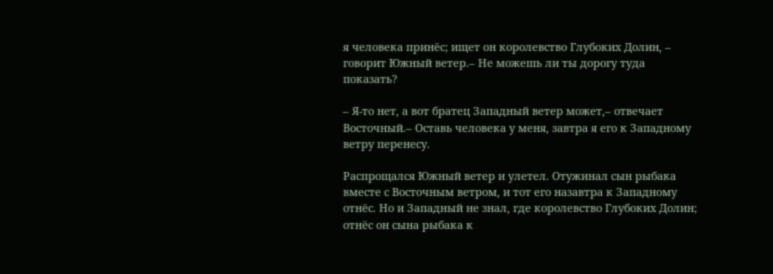я человека принёс; ищет он королевство Глубоких Долин, – говорит Южный ветер.– Не можешь ли ты дорогу туда показать?

– Я-то нет, а вот братец Западный ветер может,– отвечает Восточный.– Оставь человека у меня, завтра я его к Западному ветру перенесу.

Распрощался Южный ветер и улетел. Отужинал сын рыбака вместе с Восточным ветром, и тот его назавтра к Западному отнёс. Но и Западный не знал, где королевство Глубоких Долин; отнёс он сына рыбака к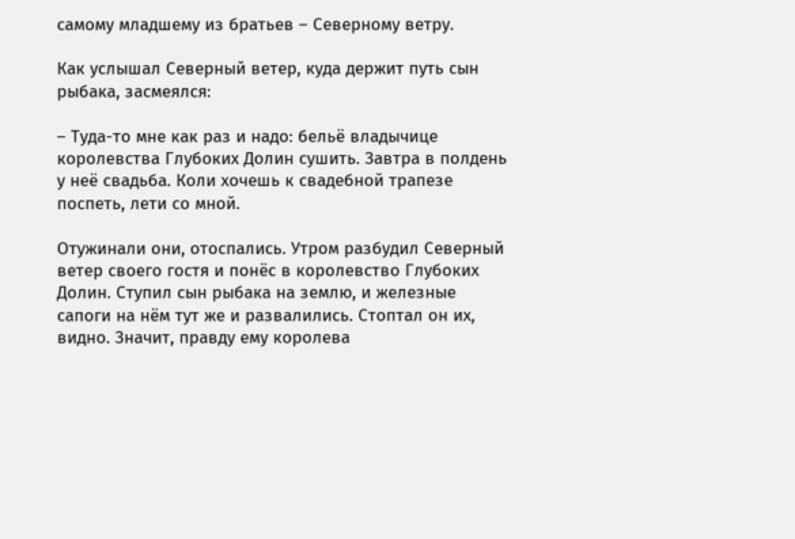самому младшему из братьев – Северному ветру.

Как услышал Северный ветер, куда держит путь сын рыбака, засмеялся:

– Туда-то мне как раз и надо: бельё владычице королевства Глубоких Долин сушить. Завтра в полдень у неё свадьба. Коли хочешь к свадебной трапезе поспеть, лети со мной.

Отужинали они, отоспались. Утром разбудил Северный ветер своего гостя и понёс в королевство Глубоких Долин. Ступил сын рыбака на землю, и железные сапоги на нём тут же и развалились. Стоптал он их, видно. Значит, правду ему королева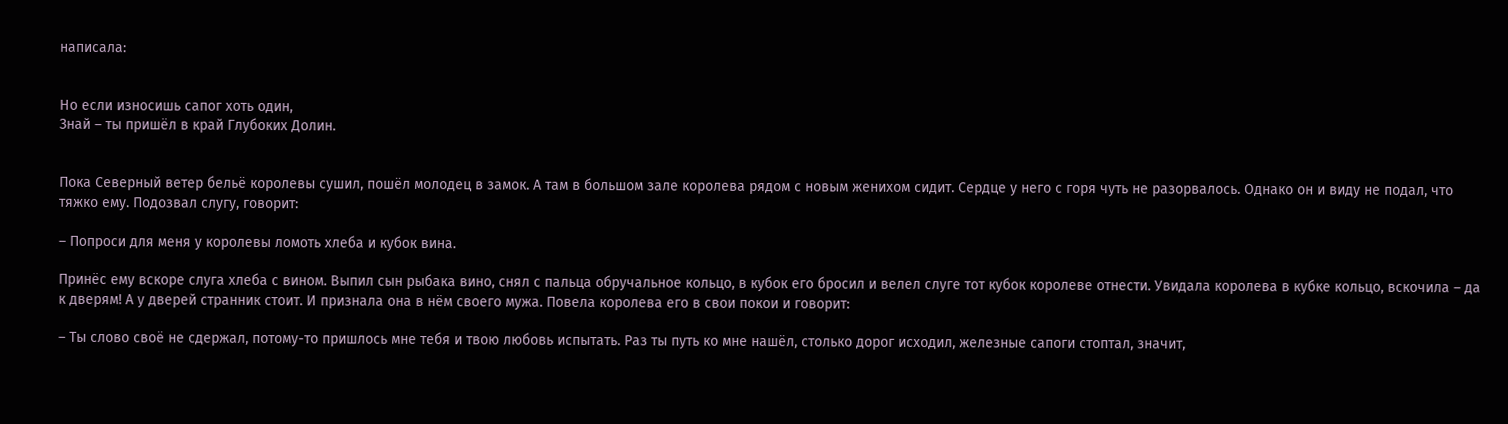написала:


Но если износишь сапог хоть один,
Знай – ты пришёл в край Глубоких Долин.


Пока Северный ветер бельё королевы сушил, пошёл молодец в замок. А там в большом зале королева рядом с новым женихом сидит. Сердце у него с горя чуть не разорвалось. Однако он и виду не подал, что тяжко ему. Подозвал слугу, говорит:

– Попроси для меня у королевы ломоть хлеба и кубок вина.

Принёс ему вскоре слуга хлеба с вином. Выпил сын рыбака вино, снял с пальца обручальное кольцо, в кубок его бросил и велел слуге тот кубок королеве отнести. Увидала королева в кубке кольцо, вскочила – да к дверям! А у дверей странник стоит. И признала она в нём своего мужа. Повела королева его в свои покои и говорит:

– Ты слово своё не сдержал, потому-то пришлось мне тебя и твою любовь испытать. Раз ты путь ко мне нашёл, столько дорог исходил, железные сапоги стоптал, значит,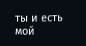ты и есть мой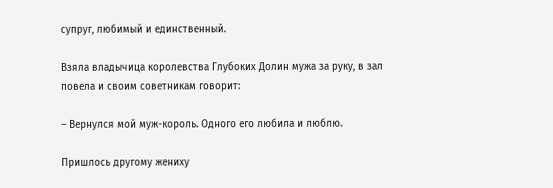супруг, любимый и единственный.

Взяла владычица королевства Глубоких Долин мужа за руку, в зал повела и своим советникам говорит:

– Вернулся мой муж-король. Одного его любила и люблю.

Пришлось другому жениху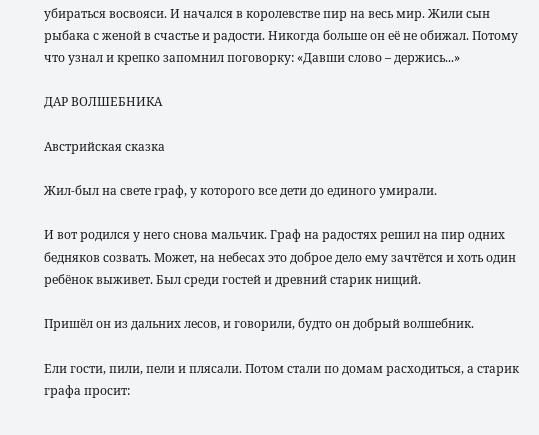убираться восвояси. И начался в королевстве пир на весь мир. Жили сын рыбака с женой в счастье и радости. Никогда больше он её не обижал. Потому что узнал и крепко запомнил поговорку: «Давши слово – держись...»

ДАР ВОЛШЕБНИКА

Австрийская сказка

Жил-был на свете граф, у которого все дети до единого умирали.

И вот родился у него снова мальчик. Граф на радостях решил на пир одних бедняков созвать. Может, на небесах это доброе дело ему зачтётся и хоть один ребёнок выживет. Был среди гостей и древний старик нищий.

Пришёл он из дальних лесов, и говорили, будто он добрый волшебник.

Ели гости, пили, пели и плясали. Потом стали по домам расходиться, а старик графа просит: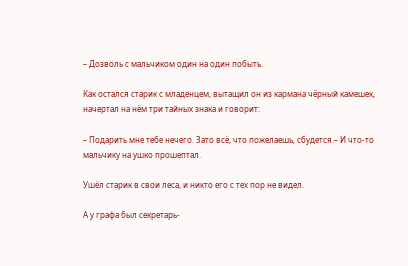– Дозволь с мальчиком один на один побыть.

Как остался старик с младенцем, вытащил он из кармана чёрный камешек, начертал на нём три тайных знака и говорит:

– Подарить мне тебе нечего. Зато всё, что пожелаешь, сбудется.– И что-то мальчику на ушко прошептал.

Ушёл старик в свои леса, и никто его с тех пор не видел.

А у графа был секретарь-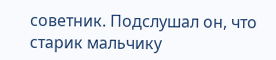советник. Подслушал он, что старик мальчику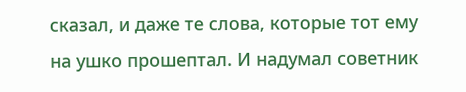сказал, и даже те слова, которые тот ему на ушко прошептал. И надумал советник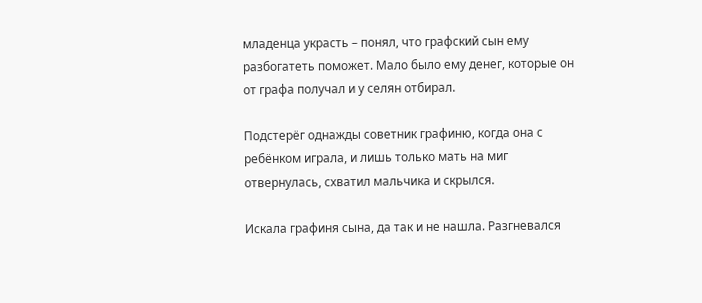младенца украсть – понял, что графский сын ему разбогатеть поможет. Мало было ему денег, которые он от графа получал и у селян отбирал.

Подстерёг однажды советник графиню, когда она с ребёнком играла, и лишь только мать на миг отвернулась, схватил мальчика и скрылся.

Искала графиня сына, да так и не нашла. Разгневался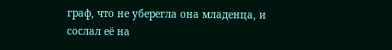граф, что не уберегла она младенца, и сослал её на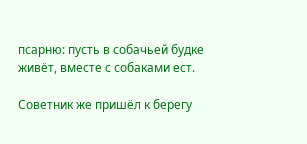псарню: пусть в собачьей будке живёт, вместе с собаками ест.

Советник же пришёл к берегу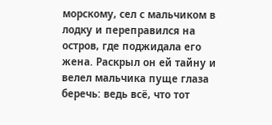морскому, сел с мальчиком в лодку и переправился на остров, где поджидала его жена. Раскрыл он ей тайну и велел мальчика пуще глаза беречь: ведь всё, что тот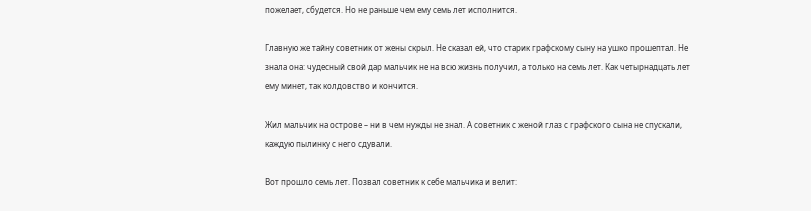пожелает, сбудется. Но не раньше чем ему семь лет исполнится.

Главную же тайну советник от жены скрыл. Не сказал ей, что старик графскому сыну на ушко прошептал. Не знала она: чудесный свой дар мальчик не на всю жизнь получил, а только на семь лет. Как четырнадцать лет ему минет, так колдовство и кончится.

Жил мальчик на острове – ни в чем нужды не знал. А советник с женой глаз с графского сына не спускали, каждую пылинку с него сдували.

Вот прошло семь лет. Позвал советник к себе мальчика и велит: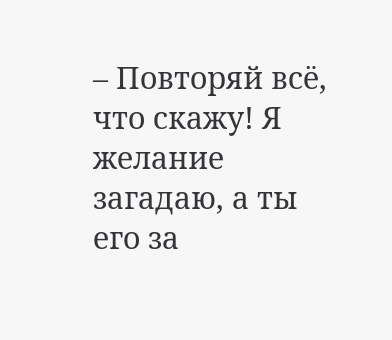– Повторяй всё, что скажу! Я желание загадаю, а ты его за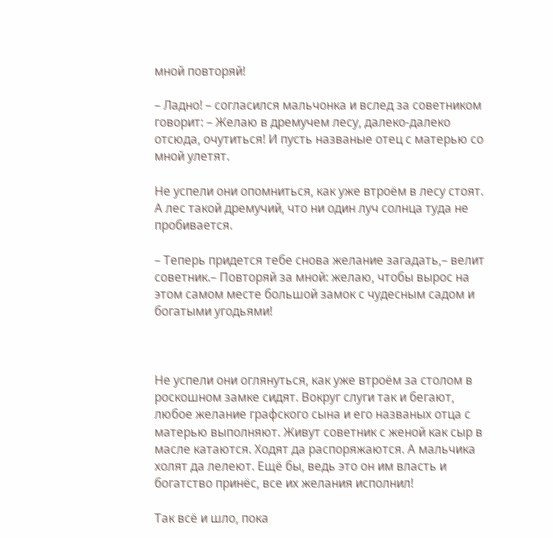мной повторяй!

– Ладно! – согласился мальчонка и вслед за советником говорит: – Желаю в дремучем лесу, далеко-далеко отсюда, очутиться! И пусть названые отец с матерью со мной улетят.

Не успели они опомниться, как уже втроём в лесу стоят. А лес такой дремучий, что ни один луч солнца туда не пробивается.

– Теперь придется тебе снова желание загадать,– велит советник.– Повторяй за мной: желаю, чтобы вырос на этом самом месте большой замок с чудесным садом и богатыми угодьями!



Не успели они оглянуться, как уже втроём за столом в роскошном замке сидят. Вокруг слуги так и бегают, любое желание графского сына и его названых отца с матерью выполняют. Живут советник с женой как сыр в масле катаются. Ходят да распоряжаются. А мальчика холят да лелеют. Ещё бы, ведь это он им власть и богатство принёс, все их желания исполнил!

Так всё и шло, пока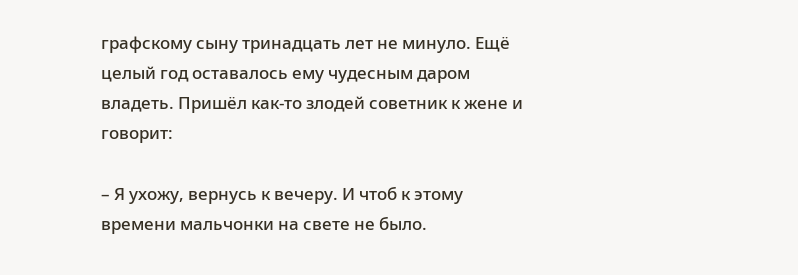графскому сыну тринадцать лет не минуло. Ещё целый год оставалось ему чудесным даром владеть. Пришёл как-то злодей советник к жене и говорит:

– Я ухожу, вернусь к вечеру. И чтоб к этому времени мальчонки на свете не было.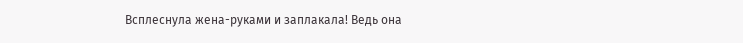Всплеснула жена-руками и заплакала! Ведь она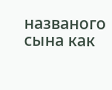названого сына как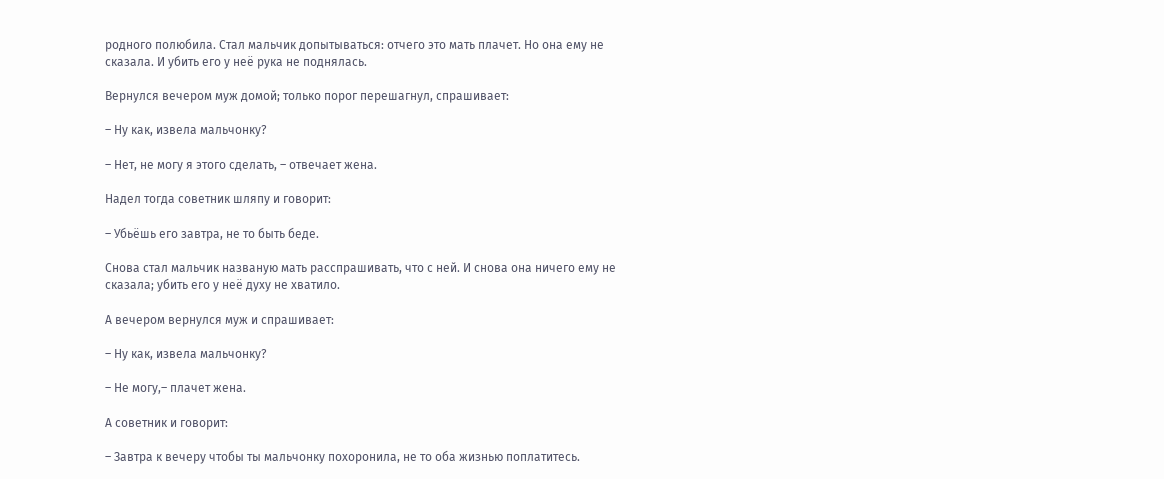родного полюбила. Стал мальчик допытываться: отчего это мать плачет. Но она ему не сказала. И убить его у неё рука не поднялась.

Вернулся вечером муж домой; только порог перешагнул, спрашивает:

– Ну как, извела мальчонку?

– Нет, не могу я этого сделать, – отвечает жена.

Надел тогда советник шляпу и говорит:

– Убьёшь его завтра, не то быть беде.

Снова стал мальчик названую мать расспрашивать, что с ней. И снова она ничего ему не сказала; убить его у неё духу не хватило.

А вечером вернулся муж и спрашивает:

– Ну как, извела мальчонку?

– Не могу,– плачет жена.

А советник и говорит:

– Завтра к вечеру чтобы ты мальчонку похоронила, не то оба жизнью поплатитесь.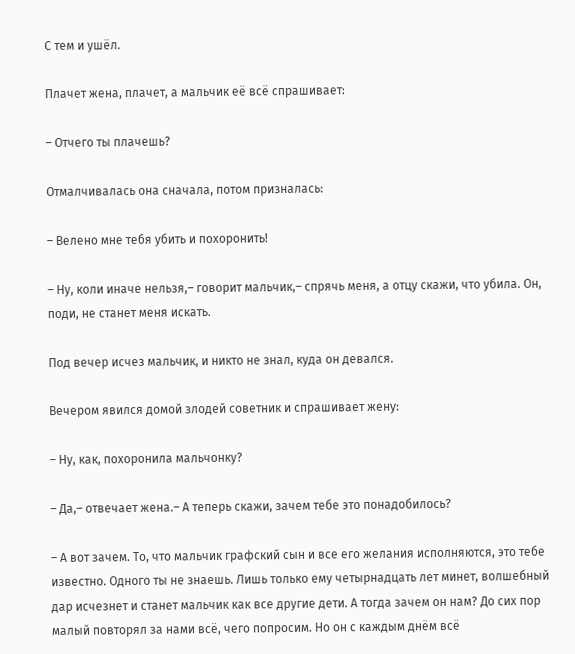С тем и ушёл.

Плачет жена, плачет, а мальчик её всё спрашивает:

– Отчего ты плачешь?

Отмалчивалась она сначала, потом призналась:

– Велено мне тебя убить и похоронить!

– Ну, коли иначе нельзя,– говорит мальчик,– спрячь меня, а отцу скажи, что убила. Он, поди, не станет меня искать.

Под вечер исчез мальчик, и никто не знал, куда он девался.

Вечером явился домой злодей советник и спрашивает жену:

– Ну, как, похоронила мальчонку?

– Да,– отвечает жена.– А теперь скажи, зачем тебе это понадобилось?

– А вот зачем. То, что мальчик графский сын и все его желания исполняются, это тебе известно. Одного ты не знаешь. Лишь только ему четырнадцать лет минет, волшебный дар исчезнет и станет мальчик как все другие дети. А тогда зачем он нам? До сих пор малый повторял за нами всё, чего попросим. Но он с каждым днём всё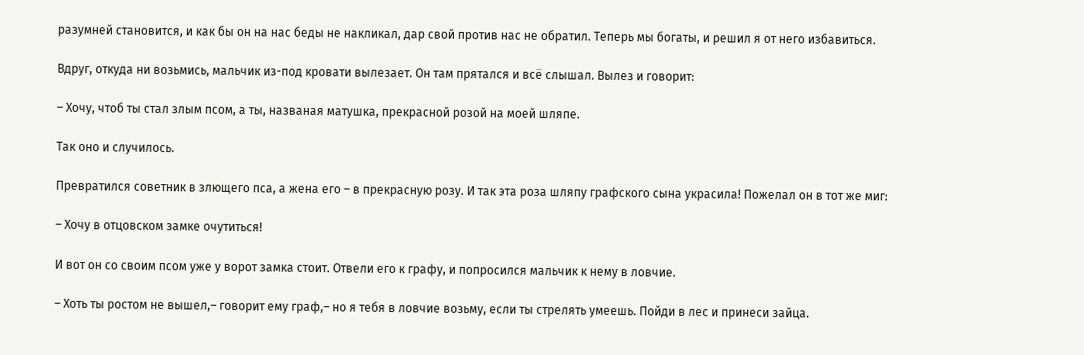разумней становится, и как бы он на нас беды не накликал, дар свой против нас не обратил. Теперь мы богаты, и решил я от него избавиться.

Вдруг, откуда ни возьмись, мальчик из-под кровати вылезает. Он там прятался и всё слышал. Вылез и говорит:

– Хочу, чтоб ты стал злым псом, а ты, названая матушка, прекрасной розой на моей шляпе.

Так оно и случилось.

Превратился советник в злющего пса, а жена его – в прекрасную розу. И так эта роза шляпу графского сына украсила! Пожелал он в тот же миг:

– Хочу в отцовском замке очутиться!

И вот он со своим псом уже у ворот замка стоит. Отвели его к графу, и попросился мальчик к нему в ловчие.

– Хоть ты ростом не вышел,– говорит ему граф,– но я тебя в ловчие возьму, если ты стрелять умеешь. Пойди в лес и принеси зайца.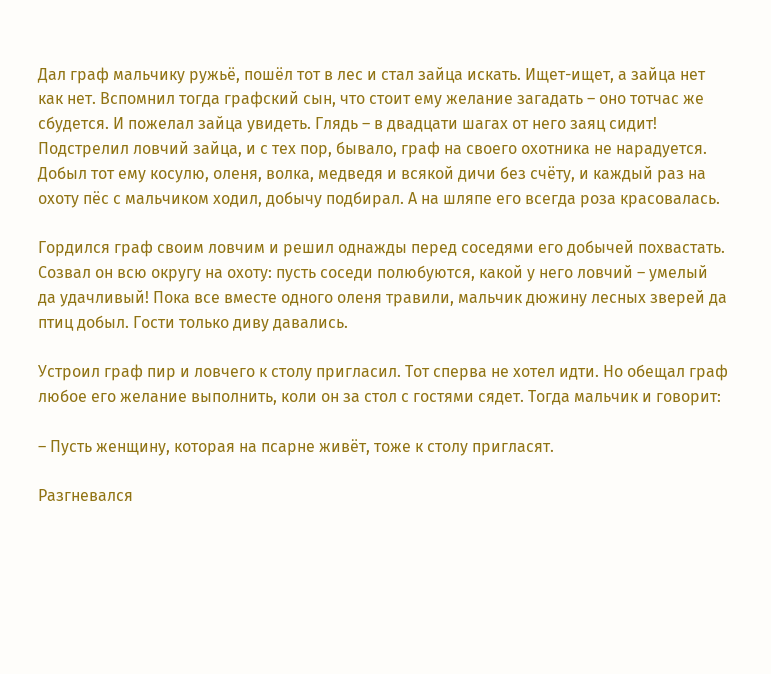Дал граф мальчику ружьё, пошёл тот в лес и стал зайца искать. Ищет-ищет, а зайца нет как нет. Вспомнил тогда графский сын, что стоит ему желание загадать – оно тотчас же сбудется. И пожелал зайца увидеть. Глядь – в двадцати шагах от него заяц сидит! Подстрелил ловчий зайца, и с тех пор, бывало, граф на своего охотника не нарадуется. Добыл тот ему косулю, оленя, волка, медведя и всякой дичи без счёту, и каждый раз на охоту пёс с мальчиком ходил, добычу подбирал. А на шляпе его всегда роза красовалась.

Гордился граф своим ловчим и решил однажды перед соседями его добычей похвастать. Созвал он всю округу на охоту: пусть соседи полюбуются, какой у него ловчий – умелый да удачливый! Пока все вместе одного оленя травили, мальчик дюжину лесных зверей да птиц добыл. Гости только диву давались.

Устроил граф пир и ловчего к столу пригласил. Тот сперва не хотел идти. Но обещал граф любое его желание выполнить, коли он за стол с гостями сядет. Тогда мальчик и говорит:

– Пусть женщину, которая на псарне живёт, тоже к столу пригласят.

Разгневался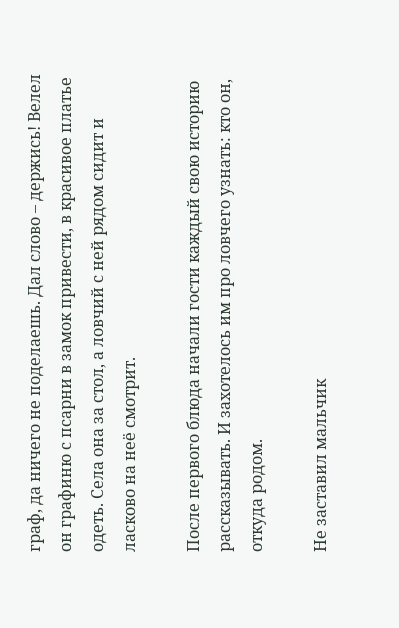граф, да ничего не поделаешь. Дал слово – держись! Велел он графиню с псарни в замок привести, в красивое платье одеть. Села она за стол, а ловчий с ней рядом сидит и ласково на неё смотрит.

После первого блюда начали гости каждый свою историю рассказывать. И захотелось им про ловчего узнать: кто он, откуда родом.

Не заставил мальчик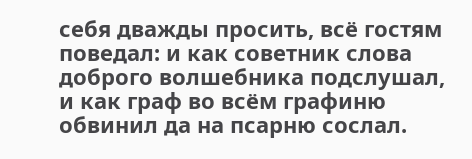себя дважды просить, всё гостям поведал: и как советник слова доброго волшебника подслушал, и как граф во всём графиню обвинил да на псарню сослал.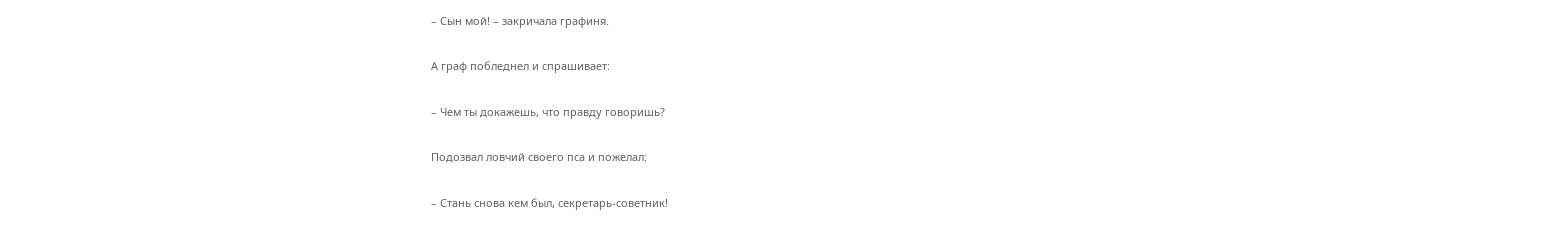– Сын мой! – закричала графиня.

А граф побледнел и спрашивает:

– Чем ты докажешь, что правду говоришь?

Подозвал ловчий своего пса и пожелал:

– Стань снова кем был, секретарь-советник!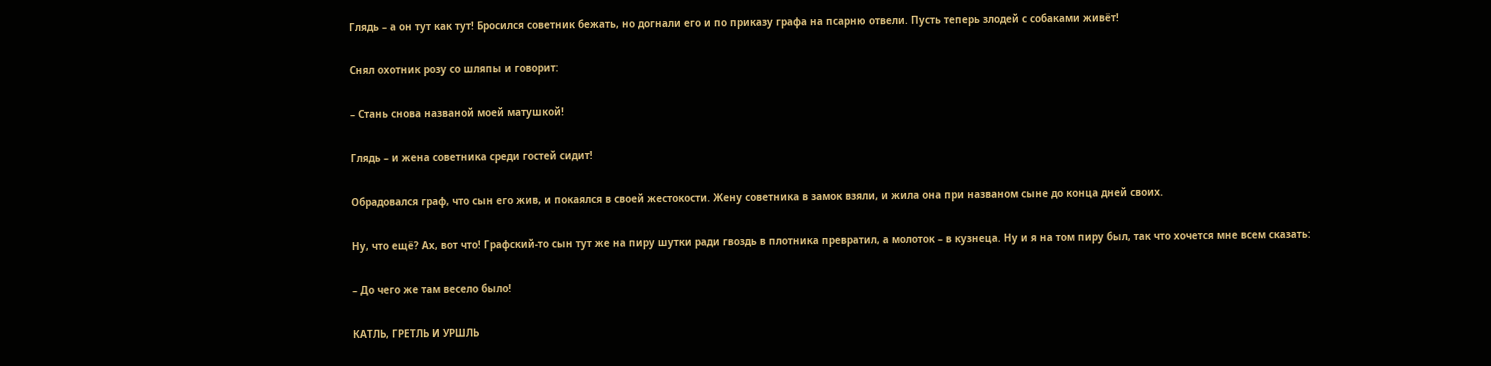Глядь – а он тут как тут! Бросился советник бежать, но догнали его и по приказу графа на псарню отвели. Пусть теперь злодей с собаками живёт!

Снял охотник розу со шляпы и говорит:

– Стань снова названой моей матушкой!

Глядь – и жена советника среди гостей сидит!

Обрадовался граф, что сын его жив, и покаялся в своей жестокости. Жену советника в замок взяли, и жила она при названом сыне до конца дней своих.

Ну, что ещё? Ах, вот что! Графский-то сын тут же на пиру шутки ради гвоздь в плотника превратил, а молоток – в кузнеца. Ну и я на том пиру был, так что хочется мне всем сказать:

– До чего же там весело было!

КАТЛЬ, ГРЕТЛЬ И УРШЛЬ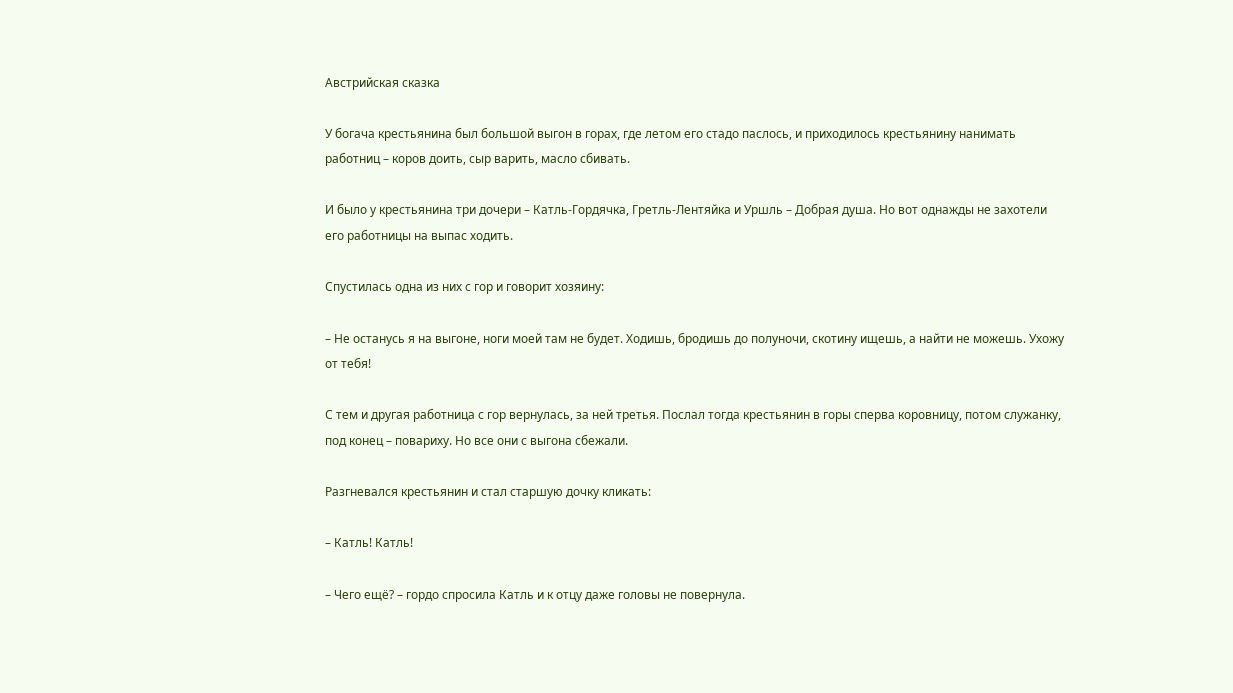Австрийская сказка

У богача крестьянина был большой выгон в горах, где летом его стадо паслось, и приходилось крестьянину нанимать работниц – коров доить, сыр варить, масло сбивать.

И было у крестьянина три дочери – Катль-Гордячка, Гретль-Лентяйка и Уршль – Добрая душа. Но вот однажды не захотели его работницы на выпас ходить.

Спустилась одна из них с гор и говорит хозяину:

– Не останусь я на выгоне, ноги моей там не будет. Ходишь, бродишь до полуночи, скотину ищешь, а найти не можешь. Ухожу от тебя!

С тем и другая работница с гор вернулась, за ней третья. Послал тогда крестьянин в горы сперва коровницу, потом служанку, под конец – повариху. Но все они с выгона сбежали.

Разгневался крестьянин и стал старшую дочку кликать:

– Катль! Катль!

– Чего ещё? – гордо спросила Катль и к отцу даже головы не повернула.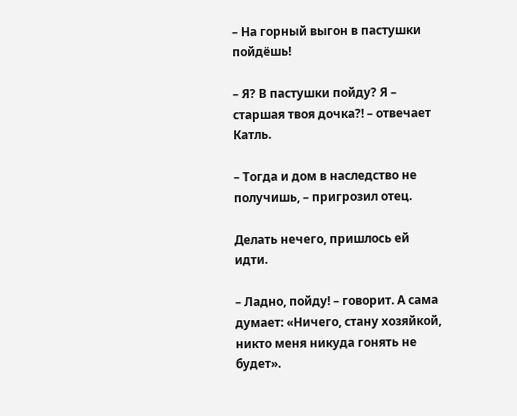– На горный выгон в пастушки пойдёшь!

– Я? В пастушки пойду? Я – старшая твоя дочка?! – отвечает Катль.

– Тогда и дом в наследство не получишь, – пригрозил отец.

Делать нечего, пришлось ей идти.

– Ладно, пойду! – говорит. А сама думает: «Ничего, стану хозяйкой, никто меня никуда гонять не будет».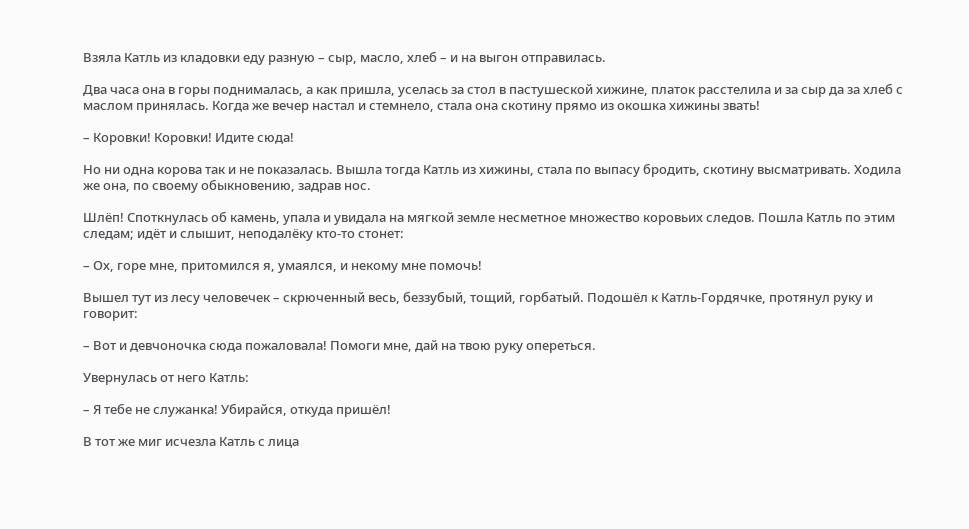Взяла Катль из кладовки еду разную – сыр, масло, хлеб – и на выгон отправилась.

Два часа она в горы поднималась, а как пришла, уселась за стол в пастушеской хижине, платок расстелила и за сыр да за хлеб с маслом принялась. Когда же вечер настал и стемнело, стала она скотину прямо из окошка хижины звать!

– Коровки! Коровки! Идите сюда!

Но ни одна корова так и не показалась. Вышла тогда Катль из хижины, стала по выпасу бродить, скотину высматривать. Ходила же она, по своему обыкновению, задрав нос.

Шлёп! Споткнулась об камень, упала и увидала на мягкой земле несметное множество коровьих следов. Пошла Катль по этим следам; идёт и слышит, неподалёку кто-то стонет:

– Ох, горе мне, притомился я, умаялся, и некому мне помочь!

Вышел тут из лесу человечек – скрюченный весь, беззубый, тощий, горбатый. Подошёл к Катль-Гордячке, протянул руку и говорит:

– Вот и девчоночка сюда пожаловала! Помоги мне, дай на твою руку опереться.

Увернулась от него Катль:

– Я тебе не служанка! Убирайся, откуда пришёл!

В тот же миг исчезла Катль с лица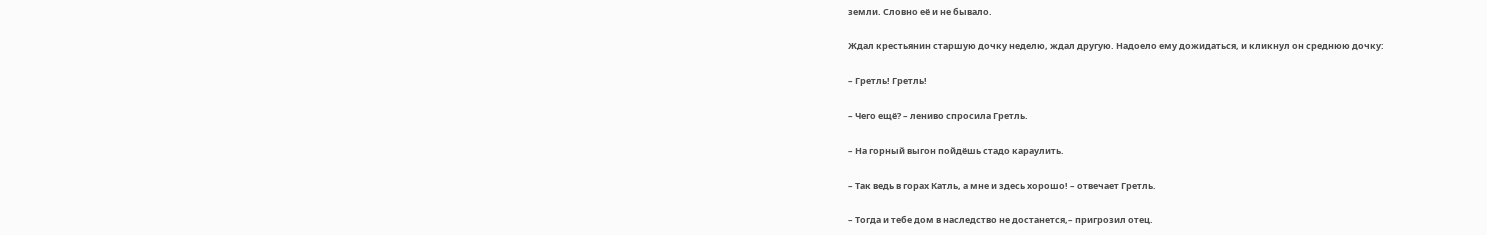земли. Словно её и не бывало.

Ждал крестьянин старшую дочку неделю, ждал другую. Надоело ему дожидаться, и кликнул он среднюю дочку:

– Гретль! Гретль!

– Чего ещё? – лениво спросила Гретль.

– На горный выгон пойдёшь стадо караулить.

– Так ведь в горах Катль, а мне и здесь хорошо! – отвечает Гретль.

– Тогда и тебе дом в наследство не достанется,– пригрозил отец.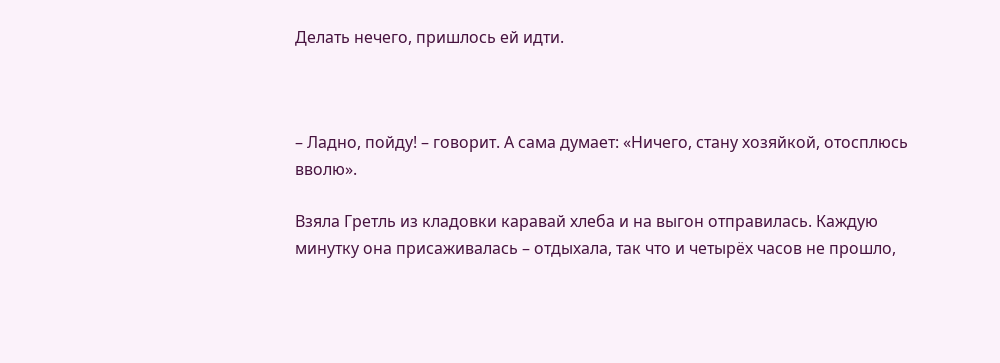Делать нечего, пришлось ей идти.



– Ладно, пойду! – говорит. А сама думает: «Ничего, стану хозяйкой, отосплюсь вволю».

Взяла Гретль из кладовки каравай хлеба и на выгон отправилась. Каждую минутку она присаживалась – отдыхала, так что и четырёх часов не прошло,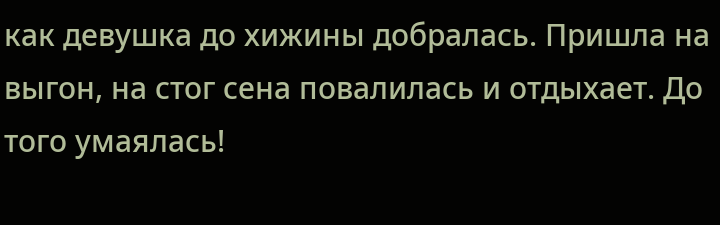как девушка до хижины добралась. Пришла на выгон, на стог сена повалилась и отдыхает. До того умаялась!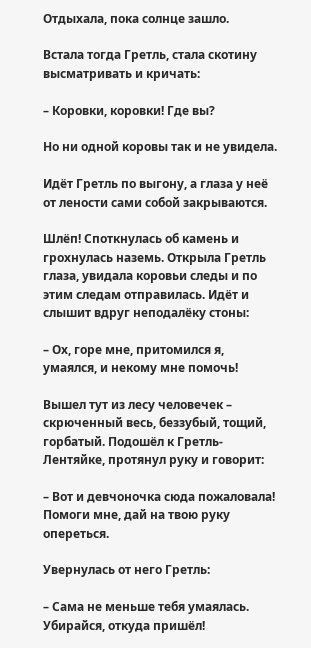Отдыхала, пока солнце зашло.

Встала тогда Гретль, стала скотину высматривать и кричать:

– Коровки, коровки! Где вы?

Но ни одной коровы так и не увидела.

Идёт Гретль по выгону, а глаза у неё от лености сами собой закрываются.

Шлёп! Споткнулась об камень и грохнулась наземь. Открыла Гретль глаза, увидала коровьи следы и по этим следам отправилась. Идёт и слышит вдруг неподалёку стоны:

– Ох, горе мне, притомился я, умаялся, и некому мне помочь!

Вышел тут из лесу человечек – скрюченный весь, беззубый, тощий, горбатый. Подошёл к Гретль-Лентяйке, протянул руку и говорит:

– Вот и девчоночка сюда пожаловала! Помоги мне, дай на твою руку опереться.

Увернулась от него Гретль:

– Сама не меньше тебя умаялась. Убирайся, откуда пришёл!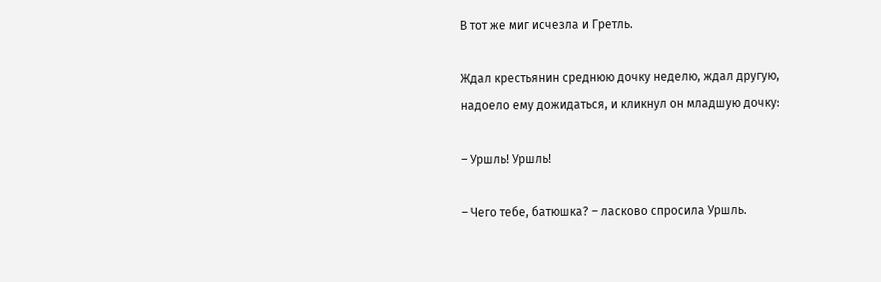В тот же миг исчезла и Гретль.

Ждал крестьянин среднюю дочку неделю, ждал другую, надоело ему дожидаться, и кликнул он младшую дочку:

– Уршль! Уршль!

– Чего тебе, батюшка? – ласково спросила Уршль.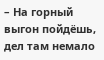– На горный выгон пойдёшь, дел там немало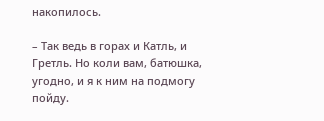накопилось.

– Так ведь в горах и Катль, и Гретль. Но коли вам, батюшка, угодно, и я к ним на подмогу пойду.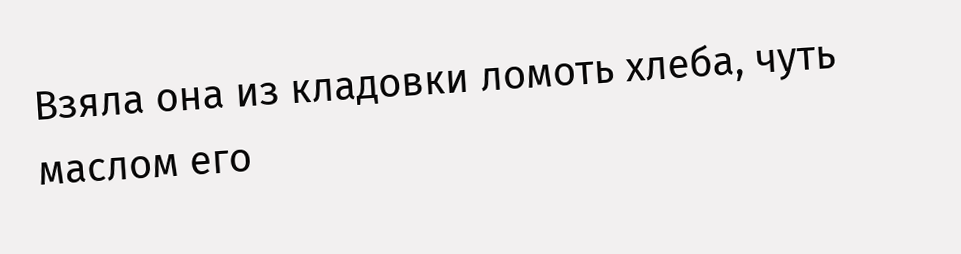Взяла она из кладовки ломоть хлеба, чуть маслом его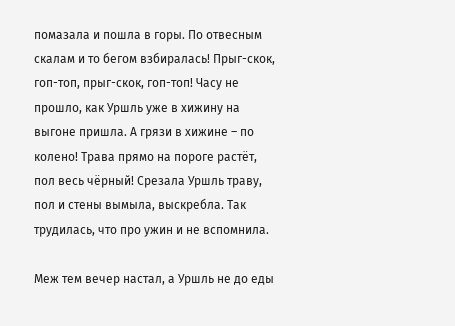помазала и пошла в горы. По отвесным скалам и то бегом взбиралась! Прыг-скок, гоп-топ, прыг-скок, гоп-топ! Часу не прошло, как Уршль уже в хижину на выгоне пришла. А грязи в хижине – по колено! Трава прямо на пороге растёт, пол весь чёрный! Срезала Уршль траву, пол и стены вымыла, выскребла. Так трудилась, что про ужин и не вспомнила.

Меж тем вечер настал, а Уршль не до еды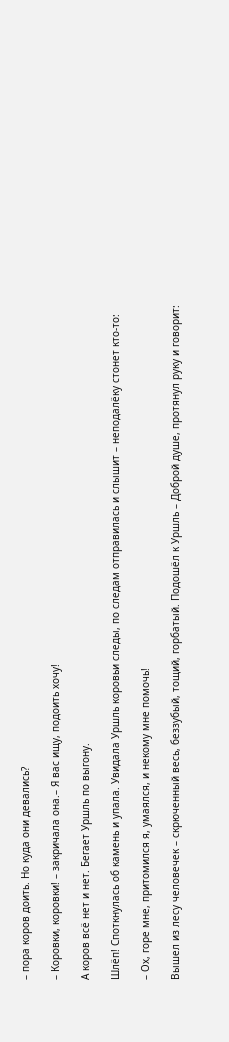– пора коров доить. Но куда они девались?

– Коровки, коровки! – закричала она.– Я вас ищу, подоить хочу!

А коров всё нет и нет. Бегает Уршль по выгону.

Шлёп! Споткнулась об камень и упала. Увидала Уршль коровьи следы, по следам отправилась и слышит – неподалёку стонет кто-то:

– Ох, горе мне, притомился я, умаялся, и некому мне помочь!

Вышел из лесу человечек – скрюченный весь, беззубый, тощий, горбатый. Подошёл к Уршль – Доброй душе, протянул руку и говорит: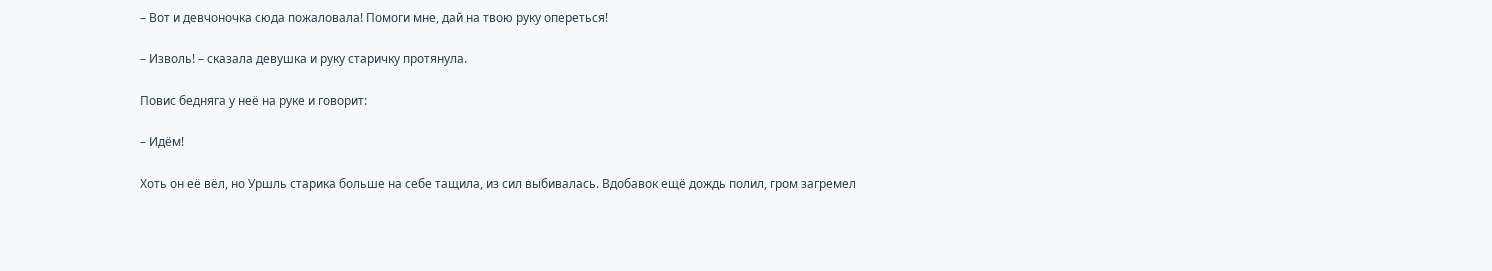– Вот и девчоночка сюда пожаловала! Помоги мне, дай на твою руку опереться!

– Изволь! – сказала девушка и руку старичку протянула.

Повис бедняга у неё на руке и говорит:

– Идём!

Хоть он её вёл, но Уршль старика больше на себе тащила, из сил выбивалась. Вдобавок ещё дождь полил, гром загремел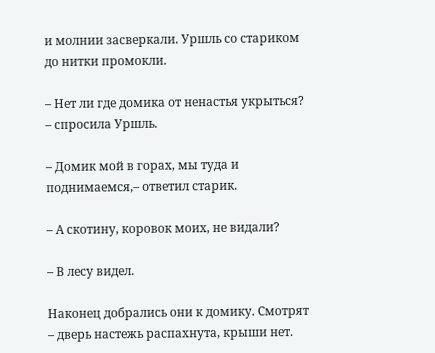и молнии засверкали. Уршль со стариком до нитки промокли.

– Нет ли где домика от ненастья укрыться? – спросила Уршль.

– Домик мой в горах, мы туда и поднимаемся,– ответил старик.

– А скотину, коровок моих, не видали?

– В лесу видел.

Наконец добрались они к домику. Смотрят – дверь настежь распахнута, крыши нет.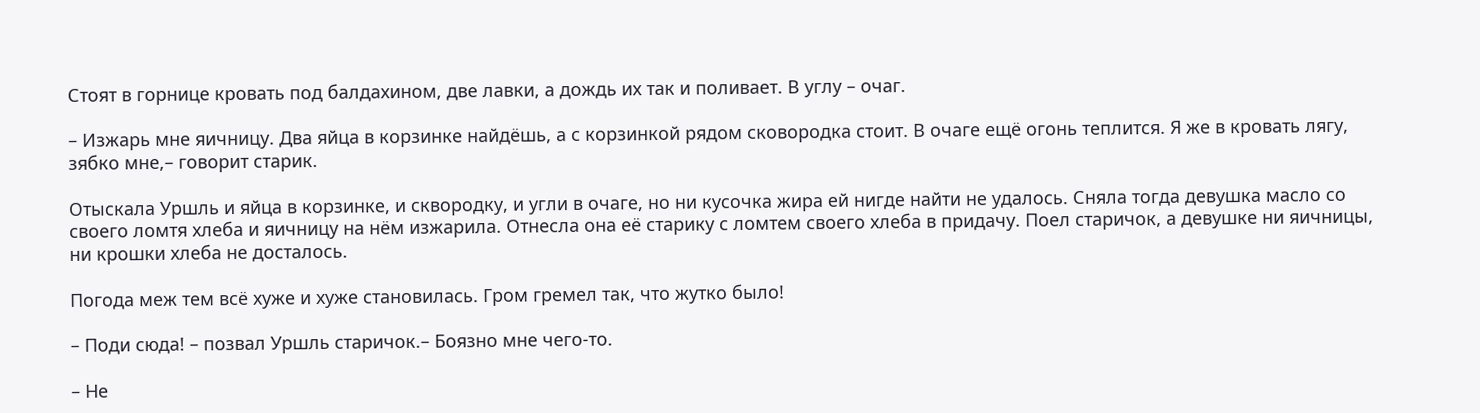Стоят в горнице кровать под балдахином, две лавки, а дождь их так и поливает. В углу – очаг.

– Изжарь мне яичницу. Два яйца в корзинке найдёшь, а с корзинкой рядом сковородка стоит. В очаге ещё огонь теплится. Я же в кровать лягу, зябко мне,– говорит старик.

Отыскала Уршль и яйца в корзинке, и сквородку, и угли в очаге, но ни кусочка жира ей нигде найти не удалось. Сняла тогда девушка масло со своего ломтя хлеба и яичницу на нём изжарила. Отнесла она её старику с ломтем своего хлеба в придачу. Поел старичок, а девушке ни яичницы, ни крошки хлеба не досталось.

Погода меж тем всё хуже и хуже становилась. Гром гремел так, что жутко было!

– Поди сюда! – позвал Уршль старичок.– Боязно мне чего-то.

– Не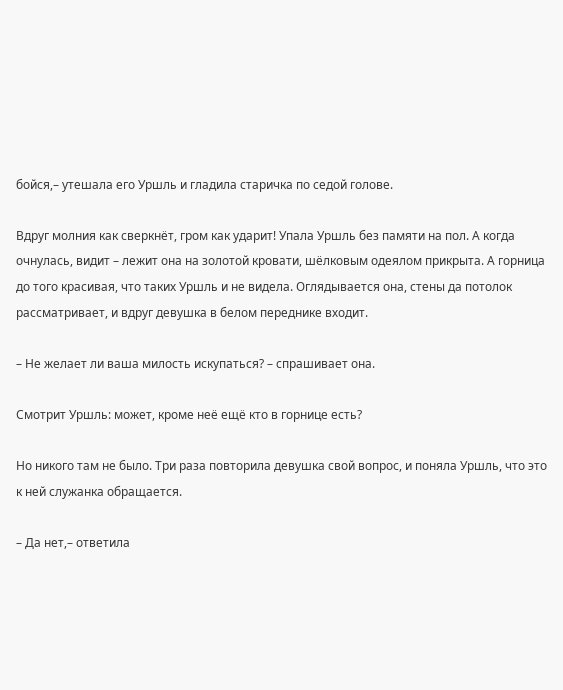бойся,– утешала его Уршль и гладила старичка по седой голове.

Вдруг молния как сверкнёт, гром как ударит! Упала Уршль без памяти на пол. А когда очнулась, видит – лежит она на золотой кровати, шёлковым одеялом прикрыта. А горница до того красивая, что таких Уршль и не видела. Оглядывается она, стены да потолок рассматривает, и вдруг девушка в белом переднике входит.

– Не желает ли ваша милость искупаться? – спрашивает она.

Смотрит Уршль: может, кроме неё ещё кто в горнице есть?

Но никого там не было. Три раза повторила девушка свой вопрос, и поняла Уршль, что это к ней служанка обращается.

– Да нет,– ответила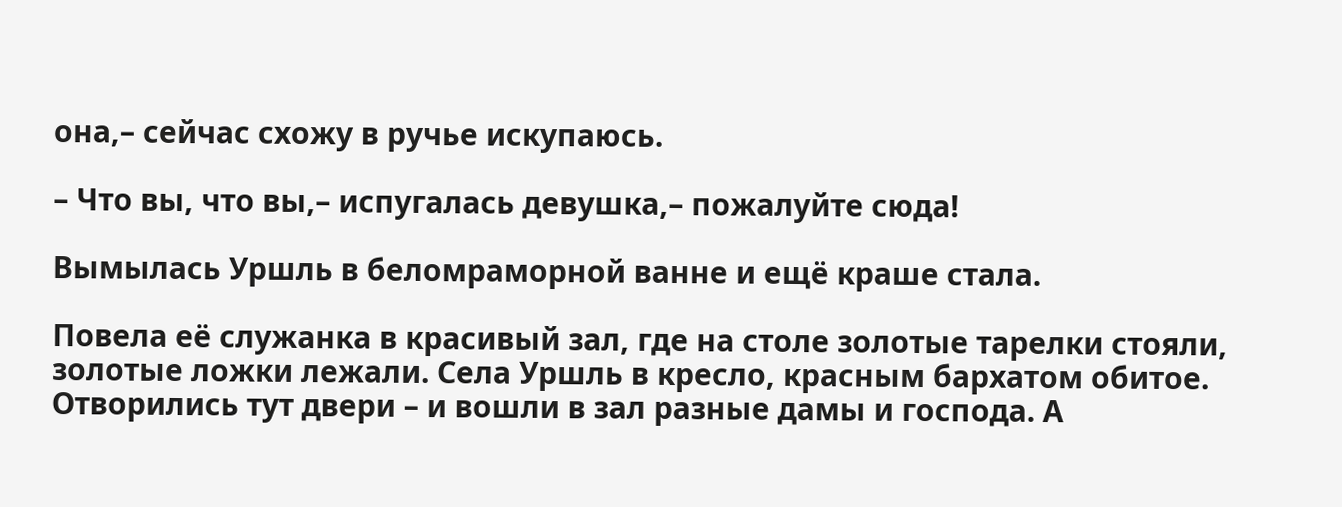она,– сейчас схожу в ручье искупаюсь.

– Что вы, что вы,– испугалась девушка,– пожалуйте сюда!

Вымылась Уршль в беломраморной ванне и ещё краше стала.

Повела её служанка в красивый зал, где на столе золотые тарелки стояли, золотые ложки лежали. Села Уршль в кресло, красным бархатом обитое. Отворились тут двери – и вошли в зал разные дамы и господа. А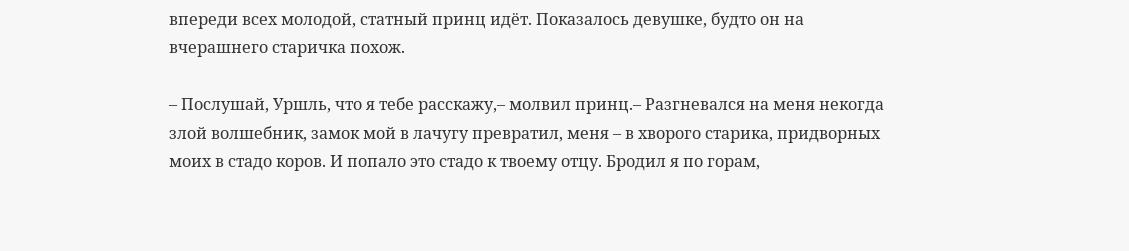впереди всех молодой, статный принц идёт. Показалось девушке, будто он на вчерашнего старичка похож.

– Послушай, Уршль, что я тебе расскажу,– молвил принц.– Разгневался на меня некогда злой волшебник, замок мой в лачугу превратил, меня – в хворого старика, придворных моих в стадо коров. И попало это стадо к твоему отцу. Бродил я по горам,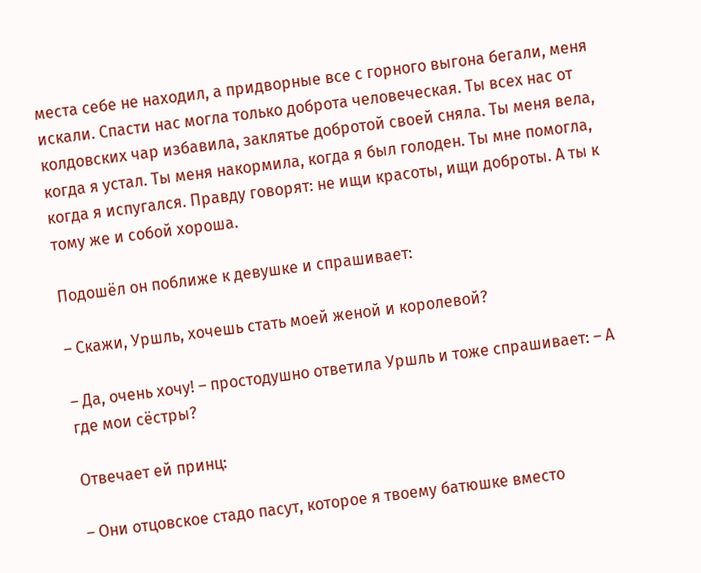места себе не находил, а придворные все с горного выгона бегали, меня искали. Спасти нас могла только доброта человеческая. Ты всех нас от колдовских чар избавила, заклятье добротой своей сняла. Ты меня вела, когда я устал. Ты меня накормила, когда я был голоден. Ты мне помогла, когда я испугался. Правду говорят: не ищи красоты, ищи доброты. А ты к тому же и собой хороша.

Подошёл он поближе к девушке и спрашивает:

– Скажи, Уршль, хочешь стать моей женой и королевой?

– Да, очень хочу! – простодушно ответила Уршль и тоже спрашивает: – А где мои сёстры?

Отвечает ей принц:

– Они отцовское стадо пасут, которое я твоему батюшке вместо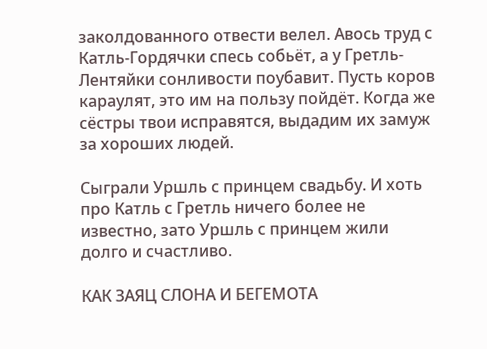заколдованного отвести велел. Авось труд с Катль-Гордячки спесь собьёт, а у Гретль-Лентяйки сонливости поубавит. Пусть коров караулят, это им на пользу пойдёт. Когда же сёстры твои исправятся, выдадим их замуж за хороших людей.

Сыграли Уршль с принцем свадьбу. И хоть про Катль с Гретль ничего более не известно, зато Уршль с принцем жили долго и счастливо.

КАК ЗАЯЦ СЛОНА И БЕГЕМОТА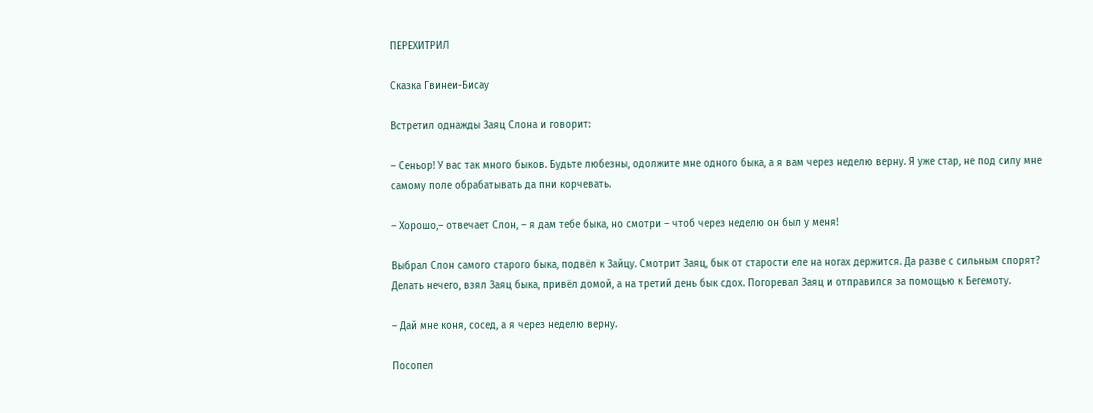ПЕРЕХИТРИЛ

Сказка Гвинеи-Бисау

Встретил однажды Заяц Слона и говорит:

– Сеньор! У вас так много быков. Будьте любезны, одолжите мне одного быка, а я вам через неделю верну. Я уже стар, не под силу мне самому поле обрабатывать да пни корчевать.

– Хорошо,– отвечает Слон, – я дам тебе быка, но смотри – чтоб через неделю он был у меня!

Выбрал Слон самого старого быка, подвёл к Зайцу. Смотрит Заяц, бык от старости еле на ногах держится. Да разве с сильным спорят? Делать нечего, взял Заяц быка, привёл домой, а на третий день бык сдох. Погоревал Заяц и отправился за помощью к Бегемоту.

– Дай мне коня, сосед, а я через неделю верну.

Посопел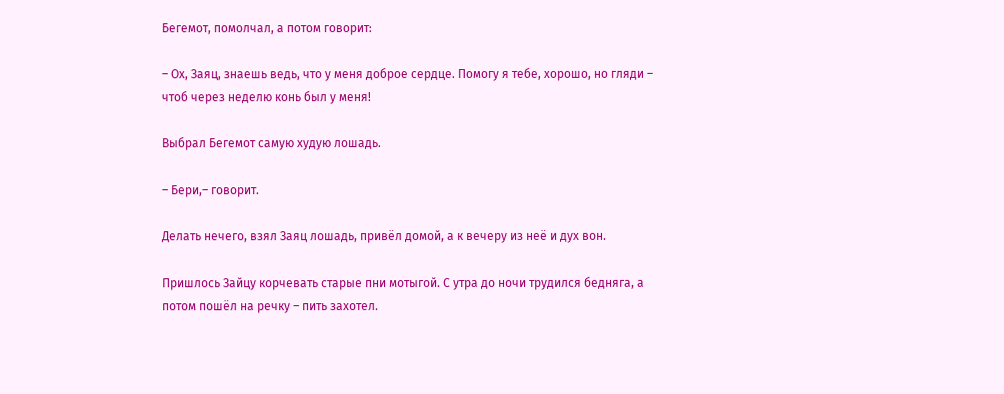Бегемот, помолчал, а потом говорит:

– Ох, Заяц, знаешь ведь, что у меня доброе сердце. Помогу я тебе, хорошо, но гляди – чтоб через неделю конь был у меня!

Выбрал Бегемот самую худую лошадь.

– Бери,– говорит.

Делать нечего, взял Заяц лошадь, привёл домой, а к вечеру из неё и дух вон.

Пришлось Зайцу корчевать старые пни мотыгой. С утра до ночи трудился бедняга, а потом пошёл на речку – пить захотел.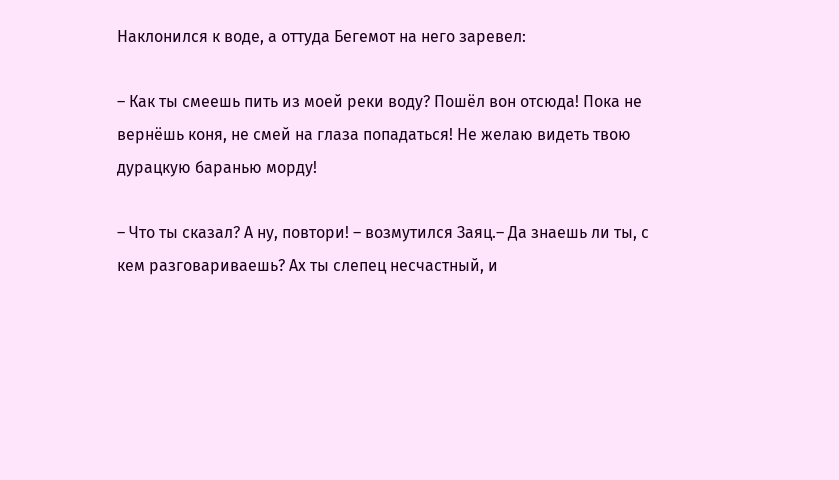Наклонился к воде, а оттуда Бегемот на него заревел:

– Как ты смеешь пить из моей реки воду? Пошёл вон отсюда! Пока не вернёшь коня, не смей на глаза попадаться! Не желаю видеть твою дурацкую баранью морду!

– Что ты сказал? А ну, повтори! – возмутился Заяц.– Да знаешь ли ты, с кем разговариваешь? Ах ты слепец несчастный, и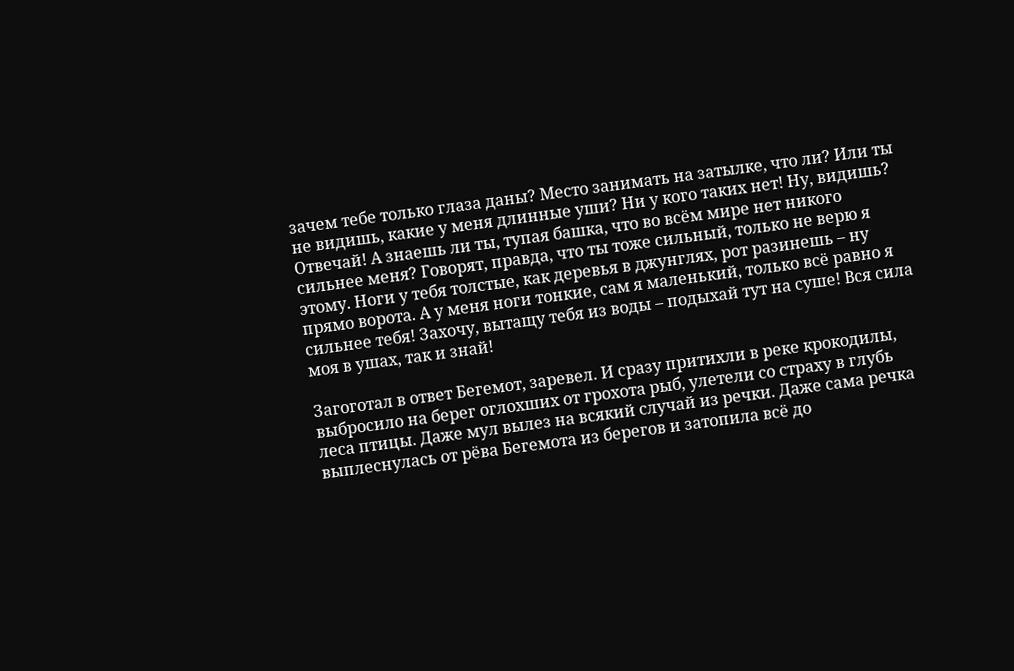зачем тебе только глаза даны? Место занимать на затылке, что ли? Или ты не видишь, какие у меня длинные уши? Ни у кого таких нет! Ну, видишь? Отвечай! А знаешь ли ты, тупая башка, что во всём мире нет никого сильнее меня? Говорят, правда, что ты тоже сильный, только не верю я этому. Ноги у тебя толстые, как деревья в джунглях, рот разинешь – ну прямо ворота. А у меня ноги тонкие, сам я маленький, только всё равно я сильнее тебя! Захочу, вытащу тебя из воды – подыхай тут на суше! Вся сила моя в ушах, так и знай!

Загоготал в ответ Бегемот, заревел. И сразу притихли в реке крокодилы, выбросило на берег оглохших от грохота рыб, улетели со страху в глубь леса птицы. Даже мул вылез на всякий случай из речки. Даже сама речка выплеснулась от рёва Бегемота из берегов и затопила всё до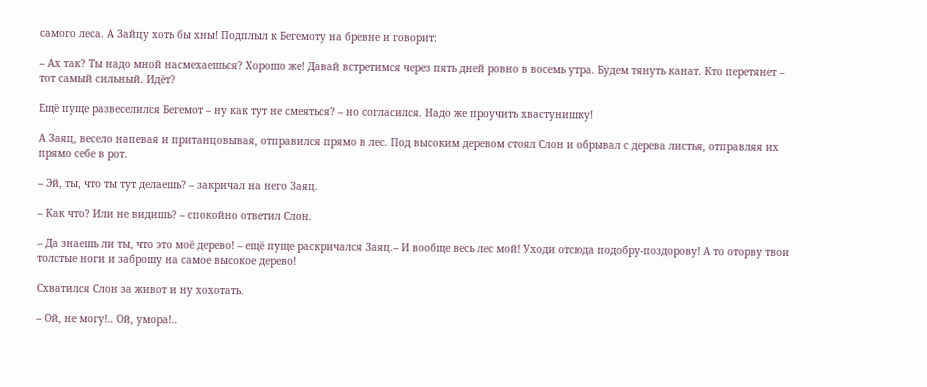самого леса. А Зайцу хоть бы хны! Подплыл к Бегемоту на бревне и говорит:

– Ах так? Ты надо мной насмехаешься? Хорошо же! Давай встретимся через пять дней ровно в восемь утра. Будем тянуть канат. Кто перетянет – тот самый сильный. Идёт?

Ещё пуще развеселился Бегемот – ну как тут не смеяться? – но согласился. Надо же проучить хвастунишку!

А Заяц, весело напевая и пританцовывая, отправился прямо в лес. Под высоким деревом стоял Слон и обрывал с дерева листья, отправляя их прямо себе в рот.

– Эй, ты, что ты тут делаешь? – закричал на него Заяц.

– Как что? Или не видишь? – спокойно ответил Слон.

– Да знаешь ли ты, что это моё дерево! – ещё пуще раскричался Заяц.– И вообще весь лес мой! Уходи отсюда подобру-поздорову! А то оторву твои толстые ноги и заброшу на самое высокое дерево!

Схватился Слон за живот и ну хохотать.

– Ой, не могу!.. Ой, умора!..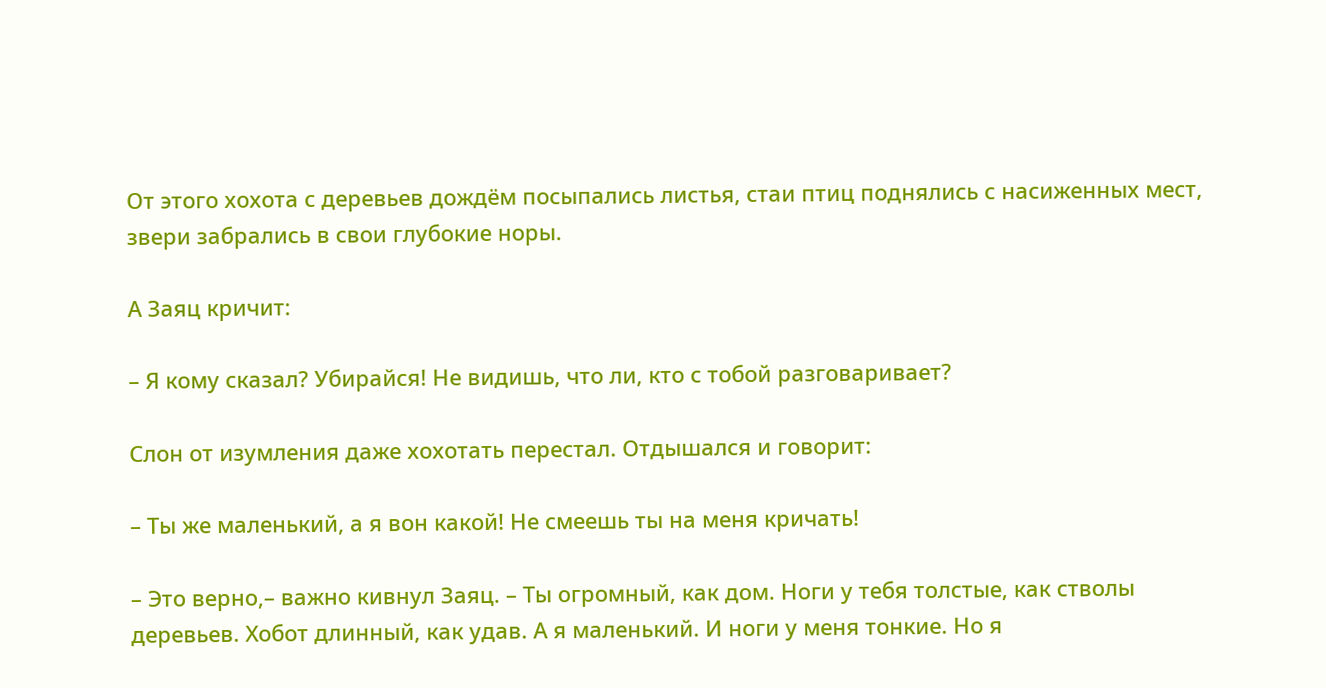От этого хохота с деревьев дождём посыпались листья, стаи птиц поднялись с насиженных мест, звери забрались в свои глубокие норы.

А Заяц кричит:

– Я кому сказал? Убирайся! Не видишь, что ли, кто с тобой разговаривает?

Слон от изумления даже хохотать перестал. Отдышался и говорит:

– Ты же маленький, а я вон какой! Не смеешь ты на меня кричать!

– Это верно,– важно кивнул Заяц. – Ты огромный, как дом. Ноги у тебя толстые, как стволы деревьев. Хобот длинный, как удав. А я маленький. И ноги у меня тонкие. Но я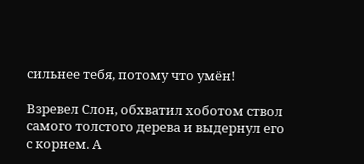сильнее тебя, потому что умён!

Взревел Слон, обхватил хоботом ствол самого толстого дерева и выдернул его с корнем. А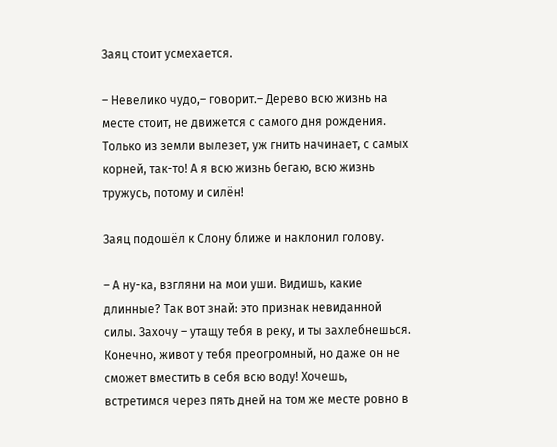Заяц стоит усмехается.

– Невелико чудо,– говорит.– Дерево всю жизнь на месте стоит, не движется с самого дня рождения. Только из земли вылезет, уж гнить начинает, с самых корней, так-то! А я всю жизнь бегаю, всю жизнь тружусь, потому и силён!

Заяц подошёл к Слону ближе и наклонил голову.

– А ну-ка, взгляни на мои уши. Видишь, какие длинные? Так вот знай: это признак невиданной силы. Захочу – утащу тебя в реку, и ты захлебнешься. Конечно, живот у тебя преогромный, но даже он не сможет вместить в себя всю воду! Хочешь, встретимся через пять дней на том же месте ровно в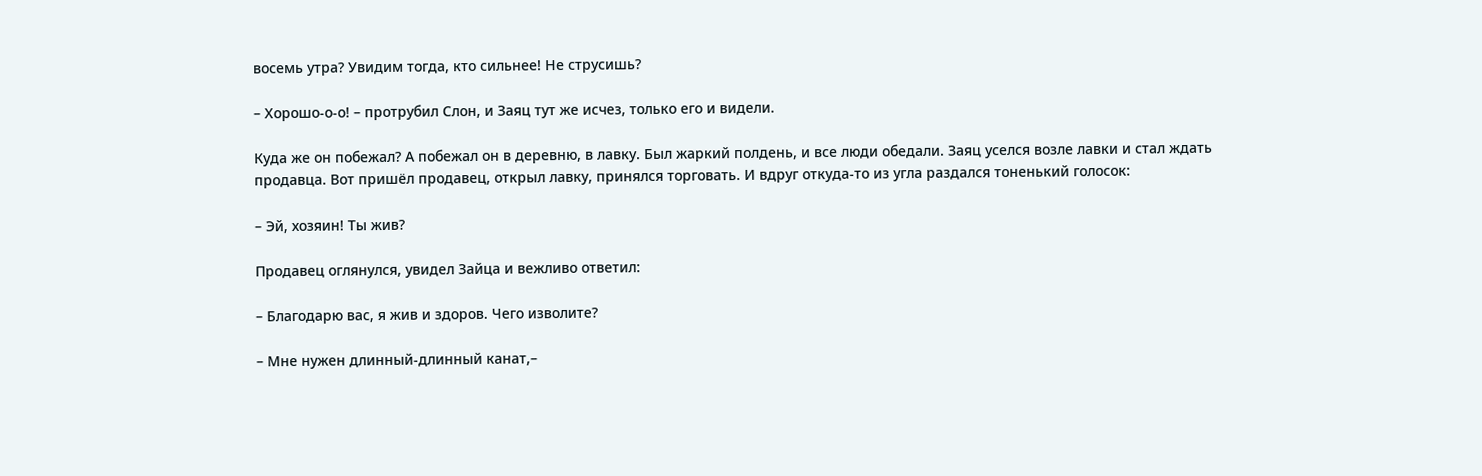восемь утра? Увидим тогда, кто сильнее! Не струсишь?

– Хорошо-о-о! – протрубил Слон, и Заяц тут же исчез, только его и видели.

Куда же он побежал? А побежал он в деревню, в лавку. Был жаркий полдень, и все люди обедали. Заяц уселся возле лавки и стал ждать продавца. Вот пришёл продавец, открыл лавку, принялся торговать. И вдруг откуда-то из угла раздался тоненький голосок:

– Эй, хозяин! Ты жив?

Продавец оглянулся, увидел Зайца и вежливо ответил:

– Благодарю вас, я жив и здоров. Чего изволите?

– Мне нужен длинный-длинный канат,–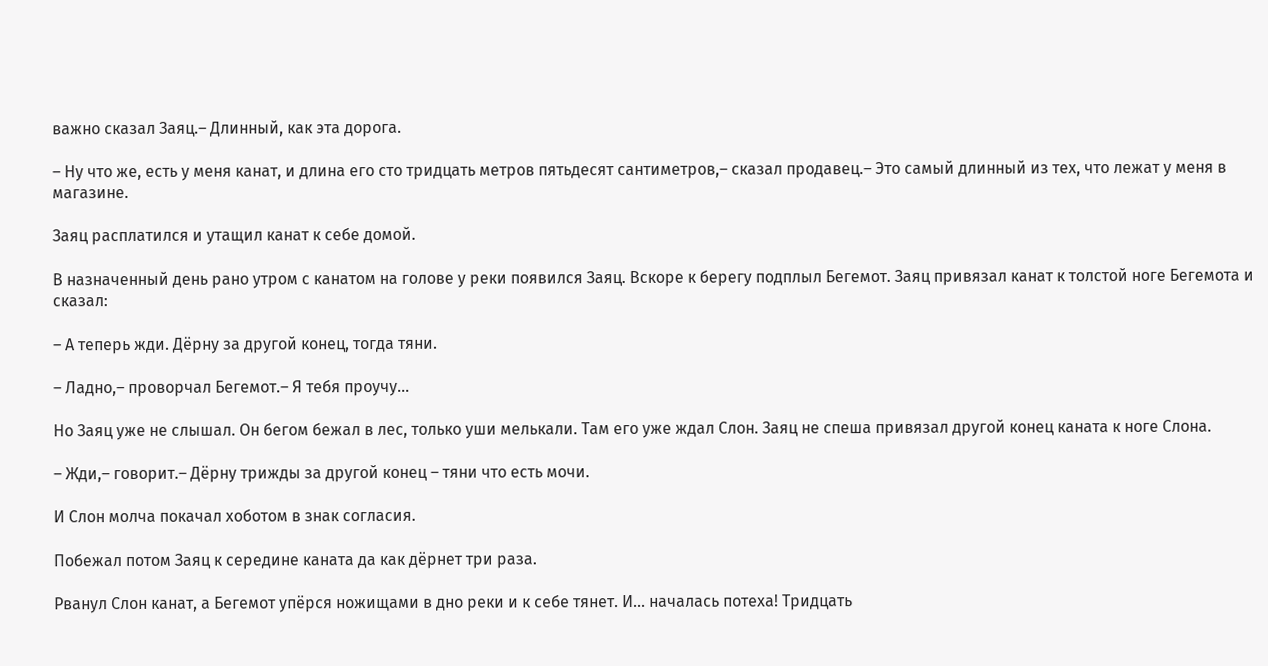важно сказал Заяц.– Длинный, как эта дорога.

– Ну что же, есть у меня канат, и длина его сто тридцать метров пятьдесят сантиметров,– сказал продавец.– Это самый длинный из тех, что лежат у меня в магазине.

Заяц расплатился и утащил канат к себе домой.

В назначенный день рано утром с канатом на голове у реки появился Заяц. Вскоре к берегу подплыл Бегемот. Заяц привязал канат к толстой ноге Бегемота и сказал:

– А теперь жди. Дёрну за другой конец, тогда тяни.

– Ладно,– проворчал Бегемот.– Я тебя проучу...

Но Заяц уже не слышал. Он бегом бежал в лес, только уши мелькали. Там его уже ждал Слон. Заяц не спеша привязал другой конец каната к ноге Слона.

– Жди,– говорит.– Дёрну трижды за другой конец – тяни что есть мочи.

И Слон молча покачал хоботом в знак согласия.

Побежал потом Заяц к середине каната да как дёрнет три раза.

Рванул Слон канат, а Бегемот упёрся ножищами в дно реки и к себе тянет. И... началась потеха! Тридцать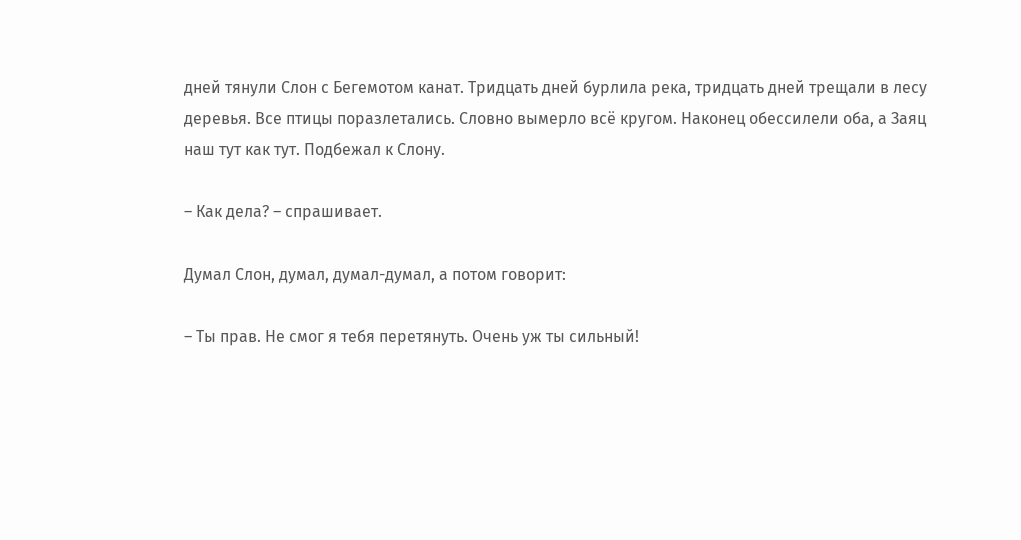дней тянули Слон с Бегемотом канат. Тридцать дней бурлила река, тридцать дней трещали в лесу деревья. Все птицы поразлетались. Словно вымерло всё кругом. Наконец обессилели оба, а Заяц наш тут как тут. Подбежал к Слону.

– Как дела? – спрашивает.

Думал Слон, думал, думал-думал, а потом говорит:

– Ты прав. Не смог я тебя перетянуть. Очень уж ты сильный!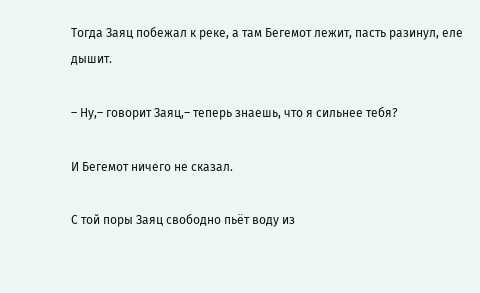Тогда Заяц побежал к реке, а там Бегемот лежит, пасть разинул, еле дышит.

– Ну,– говорит Заяц,– теперь знаешь, что я сильнее тебя?

И Бегемот ничего не сказал.

С той поры Заяц свободно пьёт воду из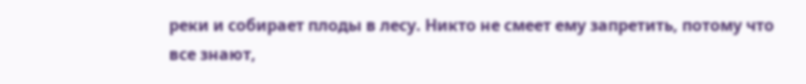реки и собирает плоды в лесу. Никто не смеет ему запретить, потому что все знают,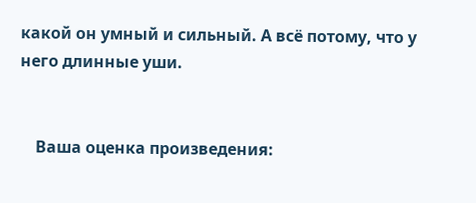какой он умный и сильный. А всё потому, что у него длинные уши.


    Ваша оценка произведения: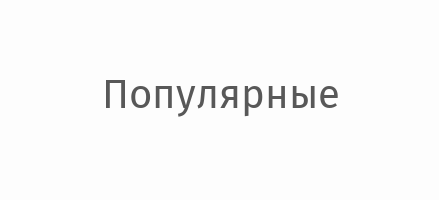Популярные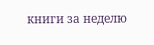книги за неделю